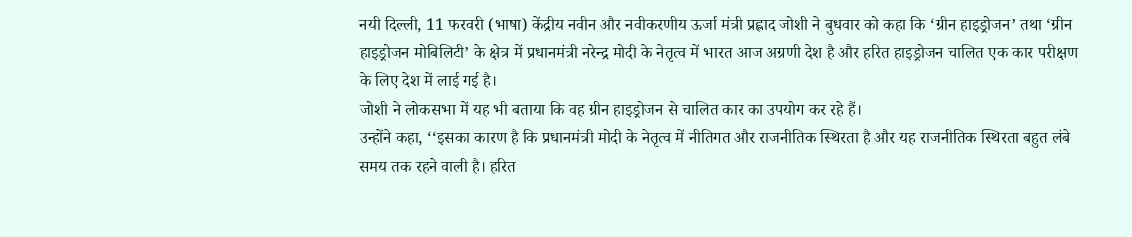नयी दिल्ली, 11 फरवरी (भाषा) केंद्रीय नवीन और नवीकरणीय ऊर्जा मंत्री प्रह्लाद जोशी ने बुधवार को कहा कि ‘ग्रीन हाइड्रोजन’ तथा ‘ग्रीन हाइड्रोजन मोबिलिटी’ के क्षेत्र में प्रधानमंत्री नरेन्द्र मोदी के नेतृत्व में भारत आज अग्रणी देश है और हरित हाइड्रोजन चालित एक कार परीक्षण के लिए देश में लाई गई है।
जोशी ने लोकसभा में यह भी बताया कि वह ग्रीन हाइड्रोजन से चालित कार का उपयोग कर रहे हैं।
उन्होंने कहा, ‘‘इसका कारण है कि प्रधानमंत्री मोदी के नेतृत्व में नीतिगत और राजनीतिक स्थिरता है और यह राजनीतिक स्थिरता बहुत लंबे समय तक रहने वाली है। हरित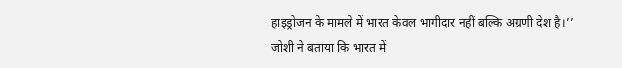हाइड्रोजन के मामले में भारत केवल भागीदार नहीं बल्कि अग्रणी देश है।’’
जोशी ने बताया कि भारत में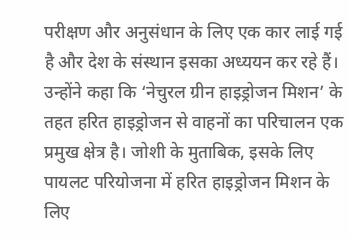परीक्षण और अनुसंधान के लिए एक कार लाई गई है और देश के संस्थान इसका अध्ययन कर रहे हैं।
उन्होंने कहा कि ‘नेचुरल ग्रीन हाइड्रोजन मिशन’ के तहत हरित हाइड्रोजन से वाहनों का परिचालन एक प्रमुख क्षेत्र है। जोशी के मुताबिक, इसके लिए पायलट परियोजना में हरित हाइड्रोजन मिशन के लिए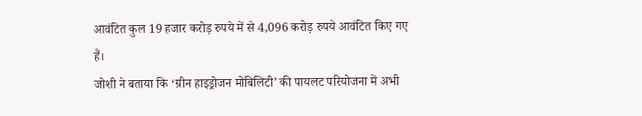आवंटित कुल 19 हजार करोड़ रुपये में से 4,096 करोड़ रुपये आवंटित किए गए हैं।
जोशी ने बताया कि ‘ग्रीन हाइड्रोजन मोबिलिटी’ की पायलट परियोजना में अभी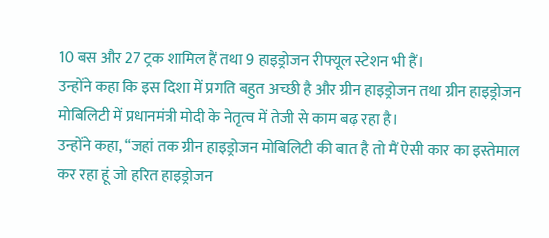10 बस और 27 ट्रक शामिल हैं तथा 9 हाइड्रोजन रीफ्यूल स्टेशन भी हैं।
उन्होंने कहा कि इस दिशा में प्रगति बहुत अच्छी है और ग्रीन हाइड्रोजन तथा ग्रीन हाइड्रोजन मोबिलिटी में प्रधानमंत्री मोदी के नेतृत्व में तेजी से काम बढ़ रहा है।
उन्होंने कहा, ‘‘जहां तक ग्रीन हाइड्रोजन मोबिलिटी की बात है तो मैं ऐसी कार का इस्तेमाल कर रहा हूं जो हरित हाइड्रोजन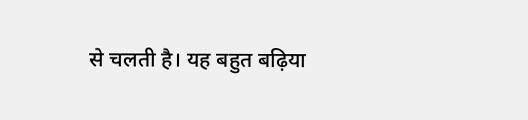से चलती है। यह बहुत बढ़िया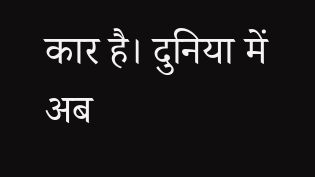कार है। दुनिया में अब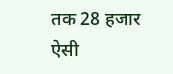तक 28 हजार ऐसी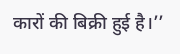कारों की बिक्री हुई है।’’